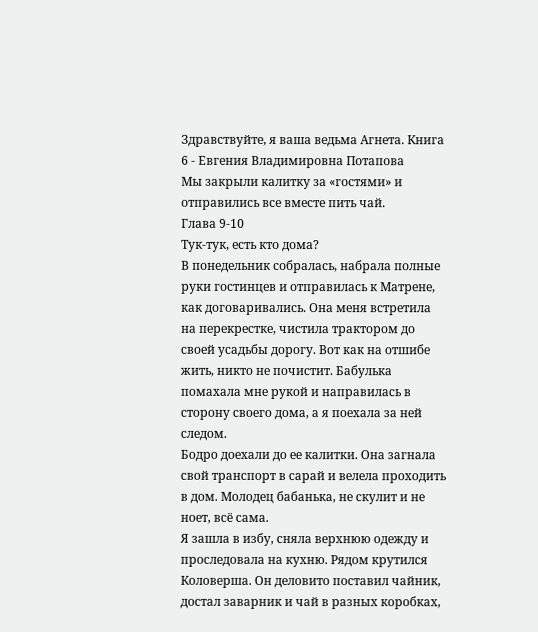Здравствуйте, я ваша ведьма Агнета. Книга 6 - Евгения Владимировна Потапова
Мы закрыли калитку за «гостями» и отправились все вместе пить чай.
Глава 9-10
Тук-тук, есть кто дома?
В понедельник собралась, набрала полные руки гостинцев и отправилась к Матрене, как договаривались. Она меня встретила на перекрестке, чистила трактором до своей усадьбы дорогу. Вот как на отшибе жить, никто не почистит. Бабулька помахала мне рукой и направилась в сторону своего дома, а я поехала за ней следом.
Бодро доехали до ее калитки. Она загнала свой транспорт в сарай и велела проходить в дом. Молодец бабанька, не скулит и не ноет, всё сама.
Я зашла в избу, сняла верхнюю одежду и проследовала на кухню. Рядом крутился Коловерша. Он деловито поставил чайник, достал заварник и чай в разных коробках,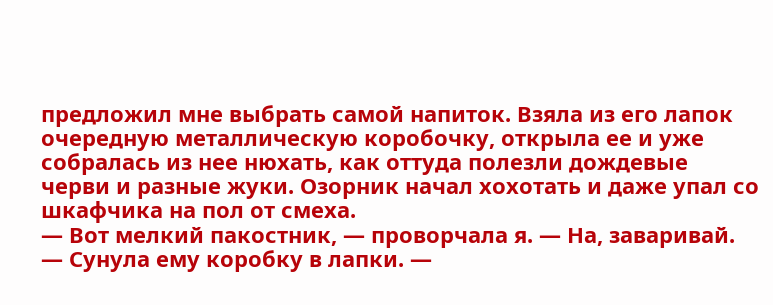предложил мне выбрать самой напиток. Взяла из его лапок очередную металлическую коробочку, открыла ее и уже собралась из нее нюхать, как оттуда полезли дождевые черви и разные жуки. Озорник начал хохотать и даже упал со шкафчика на пол от смеха.
— Вот мелкий пакостник, — проворчала я. — На, заваривай. — Сунула ему коробку в лапки. —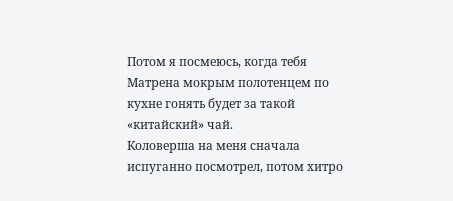Потом я посмеюсь, когда тебя Матрена мокрым полотенцем по кухне гонять будет за такой «китайский» чай.
Коловерша на меня сначала испуганно посмотрел, потом хитро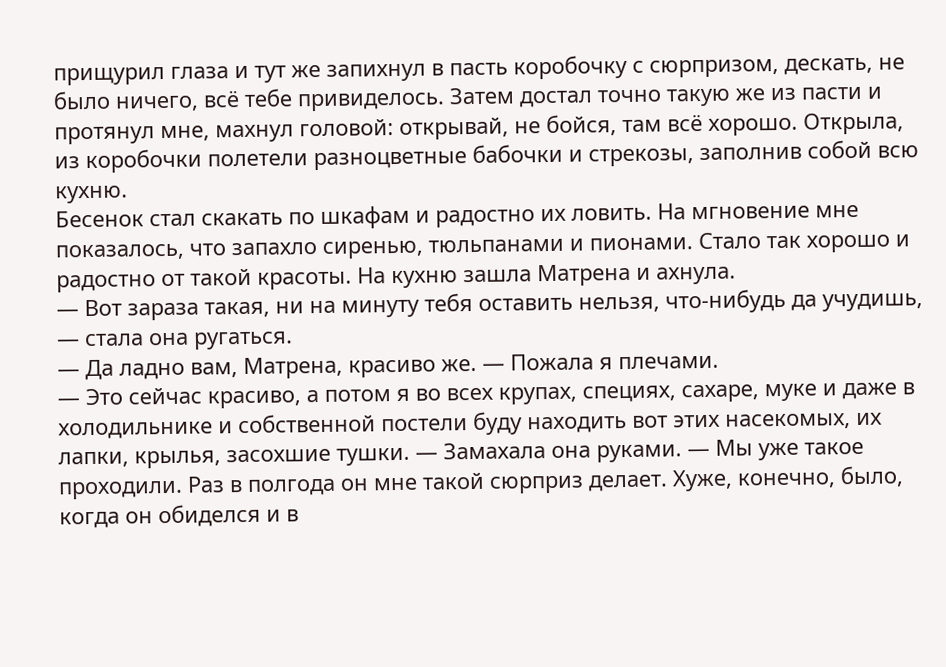прищурил глаза и тут же запихнул в пасть коробочку с сюрпризом, дескать, не было ничего, всё тебе привиделось. Затем достал точно такую же из пасти и протянул мне, махнул головой: открывай, не бойся, там всё хорошо. Открыла, из коробочки полетели разноцветные бабочки и стрекозы, заполнив собой всю кухню.
Бесенок стал скакать по шкафам и радостно их ловить. На мгновение мне показалось, что запахло сиренью, тюльпанами и пионами. Стало так хорошо и радостно от такой красоты. На кухню зашла Матрена и ахнула.
— Вот зараза такая, ни на минуту тебя оставить нельзя, что-нибудь да учудишь, — стала она ругаться.
— Да ладно вам, Матрена, красиво же. — Пожала я плечами.
— Это сейчас красиво, а потом я во всех крупах, специях, сахаре, муке и даже в холодильнике и собственной постели буду находить вот этих насекомых, их лапки, крылья, засохшие тушки. — Замахала она руками. — Мы уже такое проходили. Раз в полгода он мне такой сюрприз делает. Хуже, конечно, было, когда он обиделся и в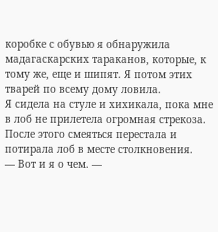коробке с обувью я обнаружила мадагаскарских тараканов, которые, к тому же, еще и шипят. Я потом этих тварей по всему дому ловила.
Я сидела на стуле и хихикала, пока мне в лоб не прилетела огромная стрекоза. После этого смеяться перестала и потирала лоб в месте столкновения.
— Вот и я о чем. —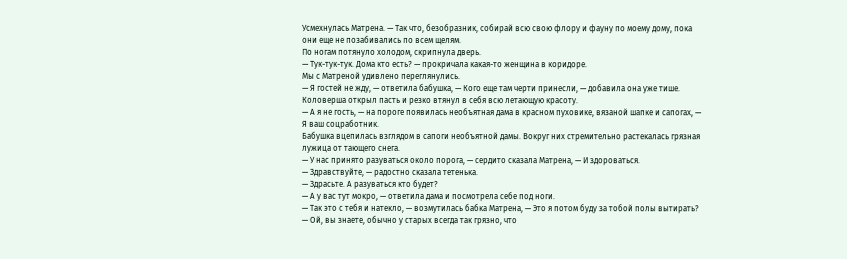Усмехнулась Матрена. — Так что, безобразник, собирай всю свою флору и фауну по моему дому, пока они еще не позабивались по всем щелям.
По ногам потянуло холодом, скрипнула дверь.
— Тук-тук-тук. Дома кто есть? — прокричала какая-то женщина в коридоре.
Мы с Матреной удивлено переглянулись.
— Я гостей не жду, — ответила бабушка, — Кого еще там черти принесли, — добавила она уже тише.
Коловерша открыл пасть и резко втянул в себя всю летающую красоту.
— А я не гость, — на пороге появилась необъятная дама в красном пуховике, вязаной шапке и сапогах, — Я ваш соцработник.
Бабушка вцепилась взглядом в сапоги необъятной дамы. Вокруг них стремительно растекалась грязная лужица от тающего снега.
— У нас принято разуваться около порога, — сердито сказала Матрена, — И здороваться.
— Здравствуйте, — радостно сказала тетенька.
— Здрасьте. А разуваться кто будет?
— А у вас тут мокро, — ответила дама и посмотрела себе под ноги.
— Так это с тебя и натекло, — возмутилась бабка Матрена, — Это я потом буду за тобой полы вытирать?
— Ой, вы знаете, обычно у старых всегда так грязно, что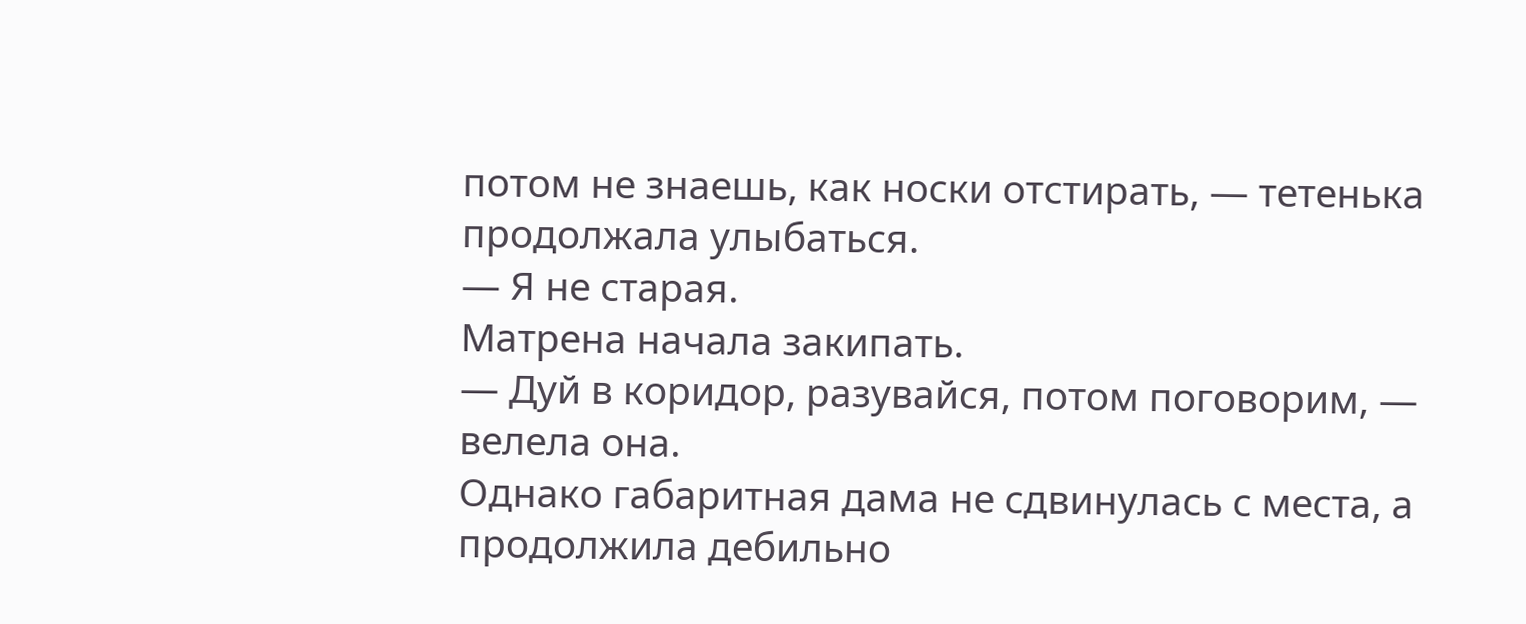потом не знаешь, как носки отстирать, — тетенька продолжала улыбаться.
— Я не старая.
Матрена начала закипать.
— Дуй в коридор, разувайся, потом поговорим, — велела она.
Однако габаритная дама не сдвинулась с места, а продолжила дебильно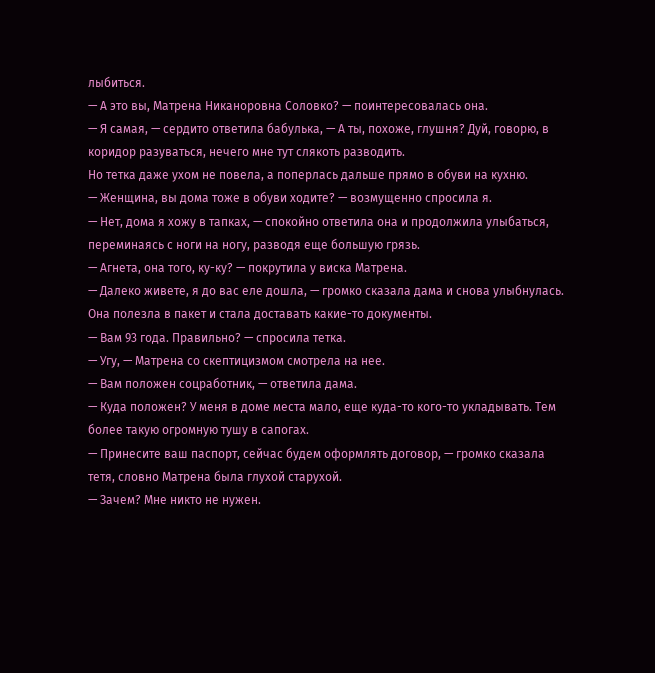лыбиться.
— А это вы, Матрена Никаноровна Соловко? — поинтересовалась она.
— Я самая, — сердито ответила бабулька, — А ты, похоже, глушня? Дуй, говорю, в коридор разуваться, нечего мне тут слякоть разводить.
Но тетка даже ухом не повела, а поперлась дальше прямо в обуви на кухню.
— Женщина, вы дома тоже в обуви ходите? — возмущенно спросила я.
— Нет, дома я хожу в тапках, — спокойно ответила она и продолжила улыбаться, переминаясь с ноги на ногу, разводя еще большую грязь.
— Агнета, она того, ку-ку? — покрутила у виска Матрена.
— Далеко живете, я до вас еле дошла, — громко сказала дама и снова улыбнулась.
Она полезла в пакет и стала доставать какие-то документы.
— Вам 93 года. Правильно? — спросила тетка.
— Угу, — Матрена со скептицизмом смотрела на нее.
— Вам положен соцработник, — ответила дама.
— Куда положен? У меня в доме места мало, еще куда-то кого-то укладывать. Тем более такую огромную тушу в сапогах.
— Принесите ваш паспорт, сейчас будем оформлять договор, — громко сказала тетя, словно Матрена была глухой старухой.
— Зачем? Мне никто не нужен.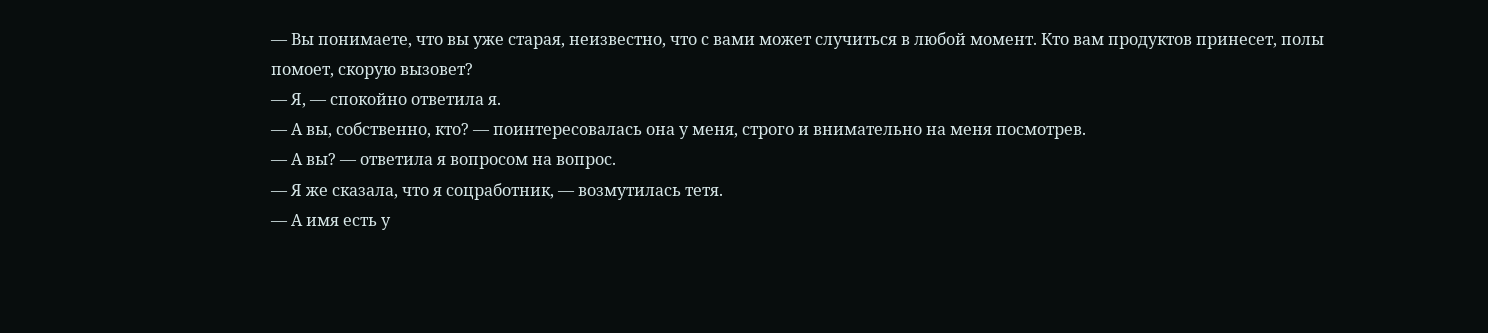— Вы понимаете, что вы уже старая, неизвестно, что с вами может случиться в любой момент. Кто вам продуктов принесет, полы помоет, скорую вызовет?
— Я, — спокойно ответила я.
— А вы, собственно, кто? — поинтересовалась она у меня, строго и внимательно на меня посмотрев.
— А вы? — ответила я вопросом на вопрос.
— Я же сказала, что я соцработник, — возмутилась тетя.
— А имя есть у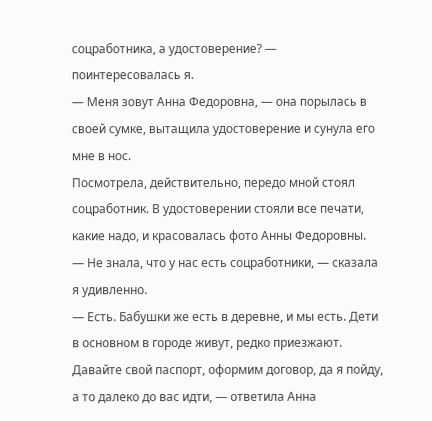соцработника, а удостоверение? — поинтересовалась я.
— Меня зовут Анна Федоровна, — она порылась в своей сумке, вытащила удостоверение и сунула его мне в нос.
Посмотрела, действительно, передо мной стоял соцработник. В удостоверении стояли все печати, какие надо, и красовалась фото Анны Федоровны.
— Не знала, что у нас есть соцработники, — сказала я удивленно.
— Есть. Бабушки же есть в деревне, и мы есть. Дети в основном в городе живут, редко приезжают. Давайте свой паспорт, оформим договор, да я пойду, а то далеко до вас идти, — ответила Анна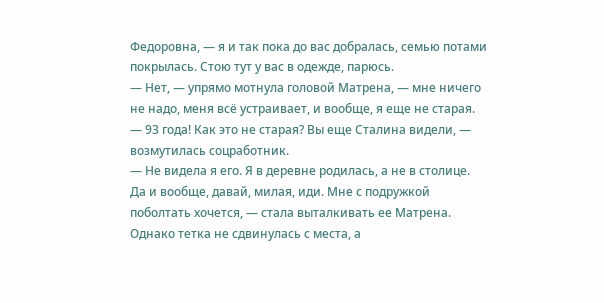Федоровна, — я и так пока до вас добралась, семью потами покрылась. Стою тут у вас в одежде, парюсь.
— Нет, — упрямо мотнула головой Матрена, — мне ничего не надо, меня всё устраивает, и вообще, я еще не старая.
— 93 года! Как это не старая? Вы еще Сталина видели, — возмутилась соцработник.
— Не видела я его. Я в деревне родилась, а не в столице. Да и вообще, давай, милая, иди. Мне с подружкой поболтать хочется, — стала выталкивать ее Матрена.
Однако тетка не сдвинулась с места, а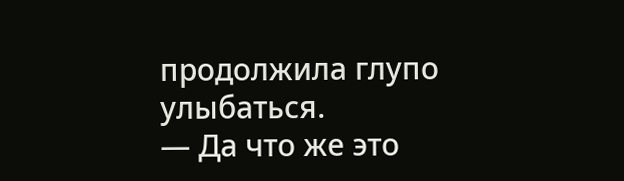продолжила глупо улыбаться.
— Да что же это